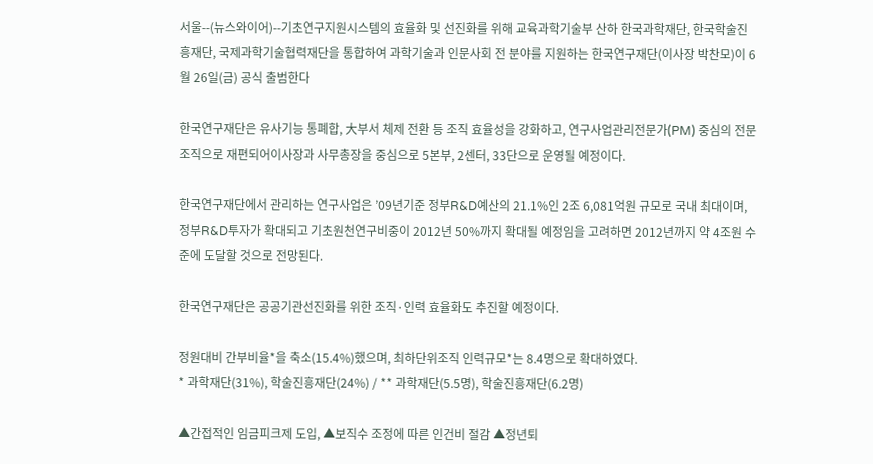서울--(뉴스와이어)--기초연구지원시스템의 효율화 및 선진화를 위해 교육과학기술부 산하 한국과학재단, 한국학술진흥재단, 국제과학기술협력재단을 통합하여 과학기술과 인문사회 전 분야를 지원하는 한국연구재단(이사장 박찬모)이 6월 26일(금) 공식 출범한다

한국연구재단은 유사기능 통폐합, 大부서 체제 전환 등 조직 효율성을 강화하고, 연구사업관리전문가(PM) 중심의 전문조직으로 재편되어이사장과 사무총장을 중심으로 5본부, 2센터, 33단으로 운영될 예정이다.

한국연구재단에서 관리하는 연구사업은 ’09년기준 정부R&D예산의 21.1%인 2조 6,081억원 규모로 국내 최대이며, 정부R&D투자가 확대되고 기초원천연구비중이 2012년 50%까지 확대될 예정임을 고려하면 2012년까지 약 4조원 수준에 도달할 것으로 전망된다.

한국연구재단은 공공기관선진화를 위한 조직·인력 효율화도 추진할 예정이다.

정원대비 간부비율*을 축소(15.4%)했으며, 최하단위조직 인력규모*는 8.4명으로 확대하였다.
* 과학재단(31%), 학술진흥재단(24%) / ** 과학재단(5.5명), 학술진흥재단(6.2명)

▲간접적인 임금피크제 도입, ▲보직수 조정에 따른 인건비 절감 ▲정년퇴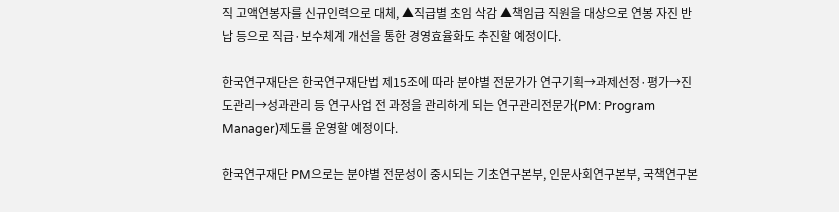직 고액연봉자를 신규인력으로 대체, ▲직급별 초임 삭감 ▲책임급 직원을 대상으로 연봉 자진 반납 등으로 직급·보수체계 개선을 통한 경영효율화도 추진할 예정이다.

한국연구재단은 한국연구재단법 제15조에 따라 분야별 전문가가 연구기획→과제선정·평가→진도관리→성과관리 등 연구사업 전 과정을 관리하게 되는 연구관리전문가(PM: Program Manager)제도를 운영할 예정이다.

한국연구재단 PM으로는 분야별 전문성이 중시되는 기초연구본부, 인문사회연구본부, 국책연구본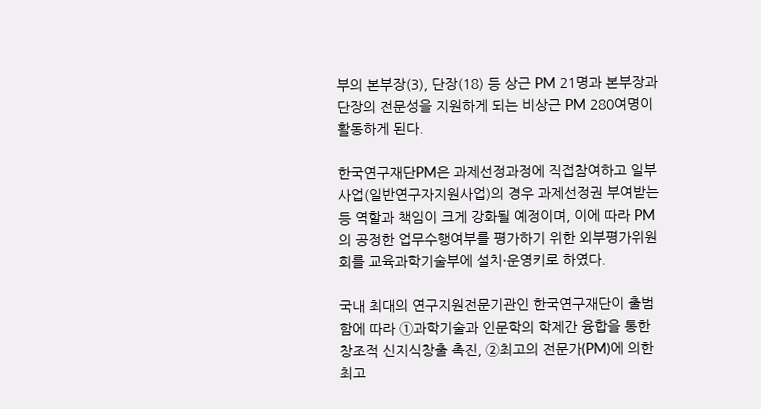부의 본부장(3), 단장(18) 등 상근 PM 21명과 본부장과 단장의 전문성을 지원하게 되는 비상근 PM 280여명이 활동하게 된다.

한국연구재단PM은 과제선정과정에 직접참여하고 일부사업(일반연구자지원사업)의 경우 과제선정권 부여받는 등 역할과 책임이 크게 강화될 예정이며, 이에 따라 PM의 공정한 업무수행여부를 평가하기 위한 외부평가위원회를 교육과학기술부에 설치·운영키로 하였다.

국내 최대의 연구지원전문기관인 한국연구재단이 출범함에 따라 ①과학기술과 인문학의 학제간 융합을 통한 창조적 신지식창출 촉진, ②최고의 전문가(PM)에 의한 최고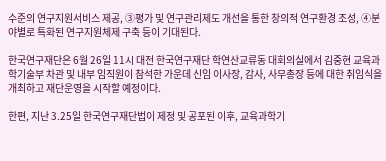수준의 연구지원서비스 제공, ③평가 및 연구관리제도 개선을 통한 창의적 연구환경 조성, ④분야별로 특화된 연구지원체제 구축 등이 기대된다.

한국연구재단은 6월 26일 11시 대전 한국연구재단 학연산교류동 대회의실에서 김중현 교육과학기술부 차관 및 내부 임직원이 참석한 가운데 신임 이사장, 감사, 사무총장 등에 대한 취임식을 개최하고 재단운영을 시작할 예정이다.

한편, 지난 3.25일 한국연구재단법이 제정 및 공포된 이후, 교육과학기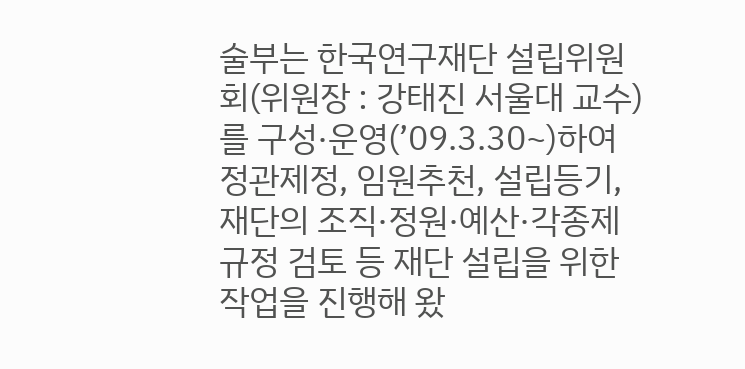술부는 한국연구재단 설립위원회(위원장 : 강태진 서울대 교수)를 구성·운영(’09.3.30~)하여 정관제정, 임원추천, 설립등기, 재단의 조직·정원·예산·각종제규정 검토 등 재단 설립을 위한 작업을 진행해 왔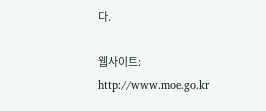다.

웹사이트: http://www.moe.go.kr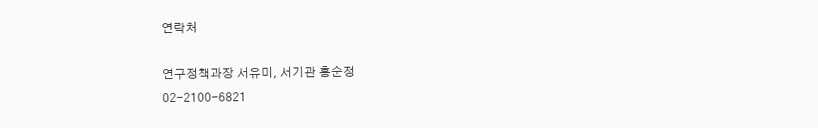연락처

연구정책과장 서유미, 서기관 홍순정
02-2100-6821